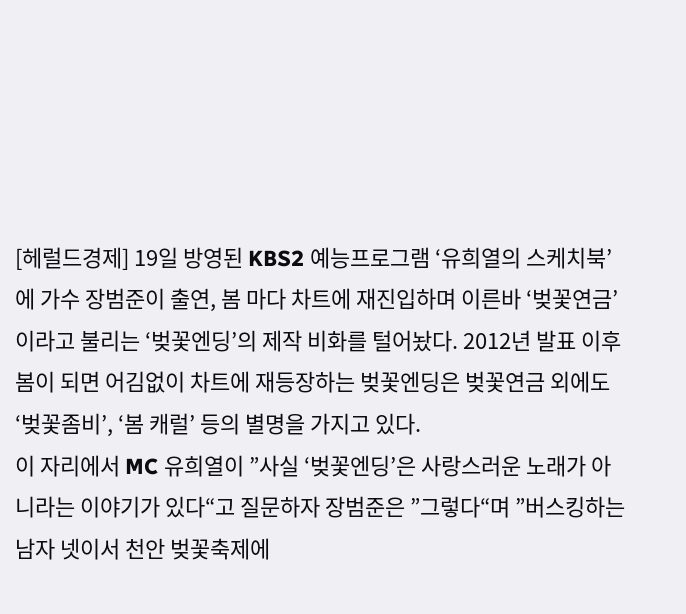[헤럴드경제] 19일 방영된 KBS2 예능프로그램 ‘유희열의 스케치북’에 가수 장범준이 출연, 봄 마다 차트에 재진입하며 이른바 ‘벚꽃연금’이라고 불리는 ‘벚꽃엔딩’의 제작 비화를 털어놨다. 2012년 발표 이후 봄이 되면 어김없이 차트에 재등장하는 벚꽃엔딩은 벚꽃연금 외에도 ‘벚꽃좀비’, ‘봄 캐럴’ 등의 별명을 가지고 있다.
이 자리에서 MC 유희열이 ”사실 ‘벚꽃엔딩’은 사랑스러운 노래가 아니라는 이야기가 있다“고 질문하자 장범준은 ”그렇다“며 ”버스킹하는 남자 넷이서 천안 벚꽃축제에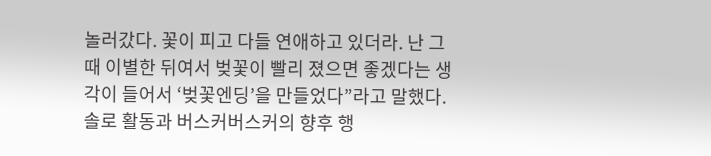놀러갔다. 꽃이 피고 다들 연애하고 있더라. 난 그때 이별한 뒤여서 벚꽃이 빨리 졌으면 좋겠다는 생각이 들어서 ‘벚꽃엔딩’을 만들었다”라고 말했다.
솔로 활동과 버스커버스커의 향후 행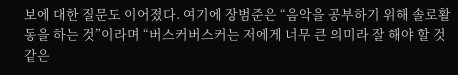보에 대한 질문도 이어졌다. 여기에 장범준은 “음악을 공부하기 위해 솔로활동을 하는 것”이라며 “버스커버스커는 저에게 너무 큰 의미라 잘 해야 할 것 같은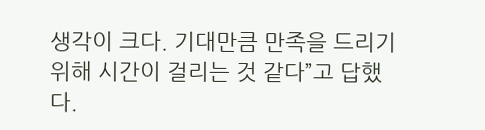생각이 크다. 기대만큼 만족을 드리기 위해 시간이 걸리는 것 같다”고 답했다.